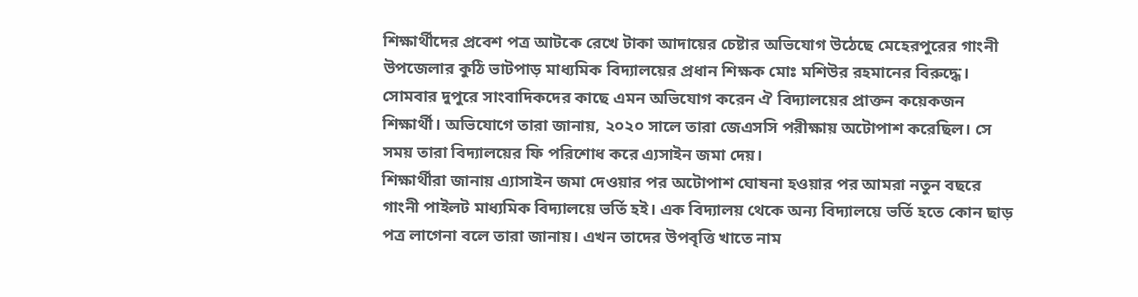শিক্ষার্থীদের প্রবেশ পত্র আটকে রেখে টাকা আদায়ের চেষ্টার অভিযোগ উঠেছে মেহেরপুরের গাংনী উপজেলার কুঠি ভাটপাড় মাধ্যমিক বিদ্যালয়ের প্রধান শিক্ষক মোঃ মশিউর রহমানের বিরুদ্ধে। সোমবার দুপুরে সাংবাদিকদের কাছে এমন অভিযোগ করেন ঐ বিদ্যালয়ের প্রাক্তন কয়েকজন শিক্ষার্থী। অভিযোগে তারা জানায়, ২০২০ সালে তারা জেএসসি পরীক্ষায় অটোপাশ করেছিল। সে সময় তারা বিদ্যালয়ের ফি পরিশোধ করে এ্যসাইন জমা দেয়।
শিক্ষার্থীরা জানায় এ্যাসাইন জমা দেওয়ার পর অটোপাশ ঘোষনা হওয়ার পর আমরা নতুন বছরে গাংনী পাইলট মাধ্যমিক বিদ্যালয়ে ভর্তি হই। এক বিদ্যালয় থেকে অন্য বিদ্যালয়ে ভর্তি হতে কোন ছাড় পত্র লাগেনা বলে তারা জানায়। এখন তাদের উপবৃত্তি খাতে নাম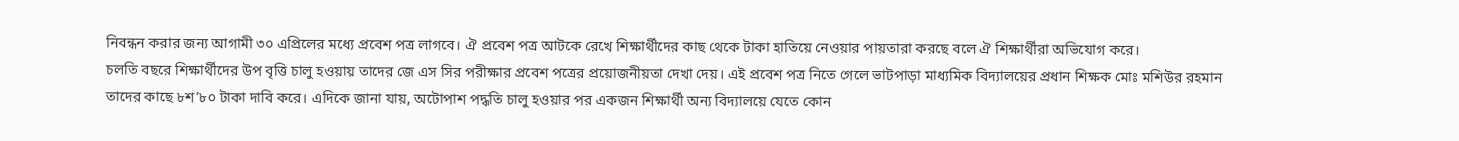নিবন্ধন করার জন্য আগামী ৩০ এপ্রিলের মধ্যে প্রবেশ পত্র লাগবে। ঐ প্রবেশ পত্র আটকে রেখে শিক্ষার্থীদের কাছ থেকে টাকা হাতিয়ে নেওয়ার পায়তারা করছে বলে ঐ শিক্ষার্থীরা অভিযোগ করে।
চলতি বছরে শিক্ষার্থীদের উপ বৃত্তি চালু হওয়ায় তাদের জে এস সির পরীক্ষার প্রবেশ পত্রের প্রয়োজনীয়তা দেখা দেয়। এই প্রবেশ পত্র নিতে গেলে ভাটপাড়া মাধ্যমিক বিদ্যালয়ের প্রধান শিক্ষক মোঃ মশিউর রহমান তাদের কাছে ৮শ’৮০ টাকা দাবি করে। এদিকে জানা যায়, অটোপাশ পদ্ধতি চালু হওয়ার পর একজন শিক্ষার্থী অন্য বিদ্যালয়ে যেতে কোন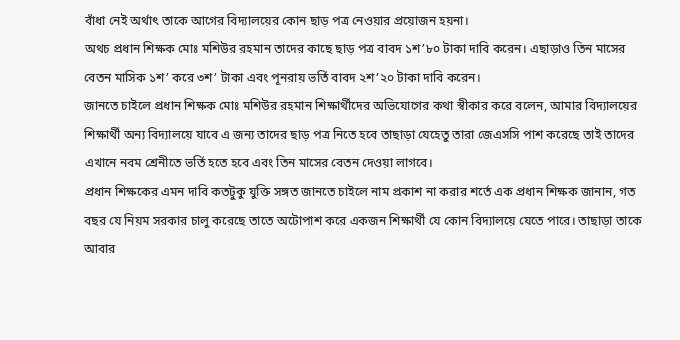বাঁধা নেই অর্থাৎ তাকে আগের বিদ্যালয়ের কোন ছাড় পত্র নেওয়ার প্রয়োজন হয়না।
অথচ প্রধান শিক্ষক মোঃ মশিউর রহমান তাদের কাছে ছাড় পত্র বাবদ ১শ’৮০ টাকা দাবি করেন। এছাড়াও তিন মাসের বেতন মাসিক ১শ’ করে ৩শ’ টাকা এবং পূনরায় ভর্তি বাবদ ২শ’২০ টাকা দাবি করেন।
জানতে চাইলে প্রধান শিক্ষক মোঃ মশিউর রহমান শিক্ষার্থীদের অভিযোগের কথা স্বীকার করে বলেন, আমার বিদ্যালয়ের শিক্ষার্থী অন্য বিদ্যালয়ে যাবে এ জন্য তাদের ছাড় পত্র নিতে হবে তাছাড়া যেহেতু তারা জেএসসি পাশ করেছে তাই তাদের এখানে নবম শ্রেনীতে ভর্তি হতে হবে এবং তিন মাসের বেতন দেওয়া লাগবে।
প্রধান শিক্ষকের এমন দাবি কতটুকু যুক্তি সঙ্গত জানতে চাইলে নাম প্রকাশ না করার শর্তে এক প্রধান শিক্ষক জানান, গত বছর যে নিয়ম সরকার চালু করেছে তাতে অটোপাশ করে একজন শিক্ষার্থী যে কোন বিদ্যালয়ে যেতে পারে। তাছাড়া তাকে আবার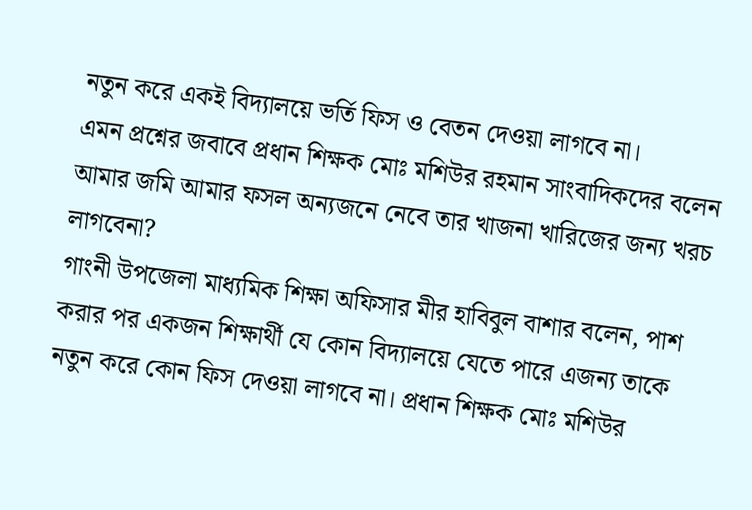নতুন করে একই বিদ্যালয়ে ভর্তি ফিস ও বেতন দেওয়া লাগবে না।
এমন প্রশ্নের জবাবে প্রধান শিক্ষক মোঃ মশিউর রহমান সাংবাদিকদের বলেন আমার জমি আমার ফসল অন্যজনে নেবে তার খাজনা খারিজের জন্য খরচ লাগবেনা?
গাংনী উপজেলা মাধ্যমিক শিক্ষা অফিসার মীর হাবিবুল বাশার বলেন, পাশ করার পর একজন শিক্ষার্থী যে কোন বিদ্যালয়ে যেতে পারে এজন্য তাকে নতুন করে কোন ফিস দেওয়া লাগবে না। প্রধান শিক্ষক মোঃ মশিউর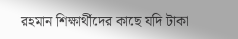রহমান শিক্ষার্থীদের কাছে যদি টাকা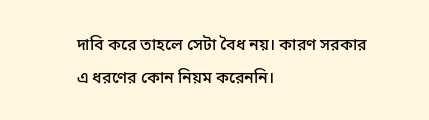দাবি করে তাহলে সেটা বৈধ নয়। কারণ সরকার এ ধরণের কোন নিয়ম করেননি।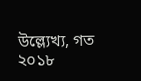উল্ল্যেখ্য, গত ২০১৮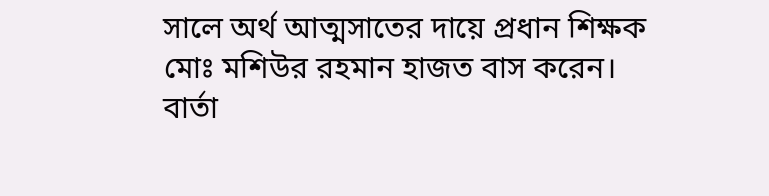সালে অর্থ আত্মসাতের দায়ে প্রধান শিক্ষক মোঃ মশিউর রহমান হাজত বাস করেন।
বার্তা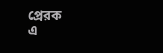প্রেরক
এ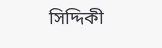সিদ্দিকী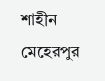শাহীন
মেহেরপুর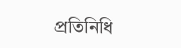প্রতিনিধি